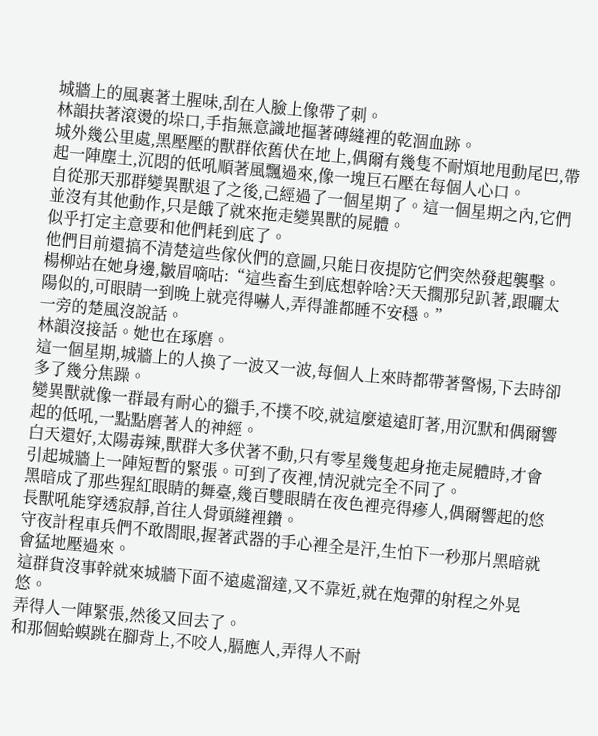城牆上的風裹著土腥味,刮在人臉上像帶了刺。
林韻扶著滾燙的垛口,手指無意識地摳著磚縫裡的乾涸血跡。
城外幾公里處,黑壓壓的獸群依舊伏在地上,偶爾有幾隻不耐煩地甩動尾巴,帶起一陣塵土,沉悶的低吼順著風飄過來,像一塊巨石壓在每個人心口。
自從那天那群變異獸退了之後,己經過了一個星期了。這一個星期之內,它們並沒有其他動作,只是餓了就來拖走變異獸的屍體。
似乎打定主意要和他們耗到底了。
他們目前還搞不清楚這些傢伙們的意圖,只能日夜提防它們突然發起襲擊。
楊柳站在她身邊,皺眉嘀咕:“這些畜生到底想幹啥?天天擱那兒趴著,跟曬太陽似的,可眼睛一到晚上就亮得嚇人,弄得誰都睡不安穩。”
一旁的楚風沒說話。
林韻沒接話。她也在琢磨。
這一個星期,城牆上的人換了一波又一波,每個人上來時都帶著警惕,下去時卻多了幾分焦躁。
變異獸就像一群最有耐心的獵手,不撲不咬,就這麼遠遠盯著,用沉默和偶爾響起的低吼,一點點磨著人的神經。
白天還好,太陽毒辣,獸群大多伏著不動,只有零星幾隻起身拖走屍體時,才會引起城牆上一陣短暫的緊張。可到了夜裡,情況就完全不同了。
黑暗成了那些猩紅眼睛的舞臺,幾百雙眼睛在夜色裡亮得瘮人,偶爾響起的悠長獸吼能穿透寂靜,首往人骨頭縫裡鑽。
守夜計程車兵們不敢閤眼,握著武器的手心裡全是汗,生怕下一秒那片黑暗就會猛地壓過來。
這群貨沒事幹就來城牆下面不遠處溜達,又不靠近,就在炮彈的射程之外晃悠。
弄得人一陣緊張,然後又回去了。
和那個蛤蟆跳在腳背上,不咬人,膈應人,弄得人不耐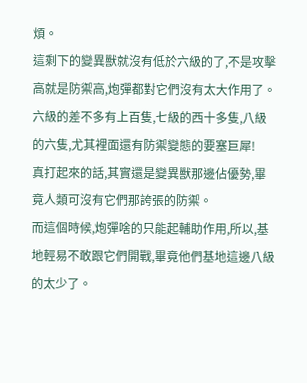煩。
這剩下的變異獸就沒有低於六級的了,不是攻擊高就是防禦高,炮彈都對它們沒有太大作用了。
六級的差不多有上百隻,七級的西十多隻,八級的六隻,尤其裡面還有防禦變態的要塞巨犀!
真打起來的話,其實還是變異獸那邊佔優勢,畢竟人類可沒有它們那誇張的防禦。
而這個時候,炮彈啥的只能起輔助作用,所以,基地輕易不敢跟它們開戰,畢竟他們基地這邊八級的太少了。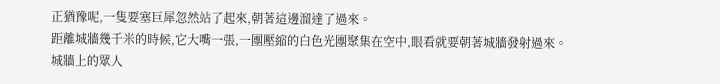正猶豫呢,一隻要塞巨犀忽然站了起來,朝著這邊溜達了過來。
距離城牆幾千米的時候,它大嘴一張,一團壓縮的白色光團聚集在空中,眼看就要朝著城牆發射過來。
城牆上的眾人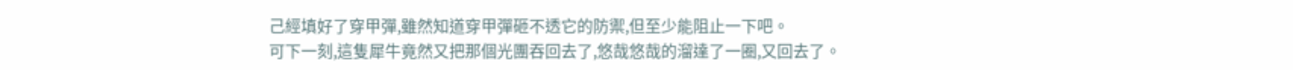己經填好了穿甲彈,雖然知道穿甲彈砸不透它的防禦,但至少能阻止一下吧。
可下一刻,這隻犀牛竟然又把那個光團吞回去了,悠哉悠哉的溜達了一圈,又回去了。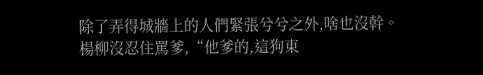除了弄得城牆上的人們緊張兮兮之外,啥也沒幹。
楊柳沒忍住罵爹,“他爹的,這狗東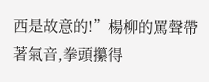西是故意的!”楊柳的罵聲帶著氣音,拳頭攥得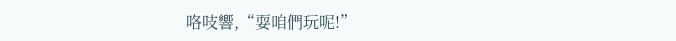咯吱響,“耍咱們玩呢!”